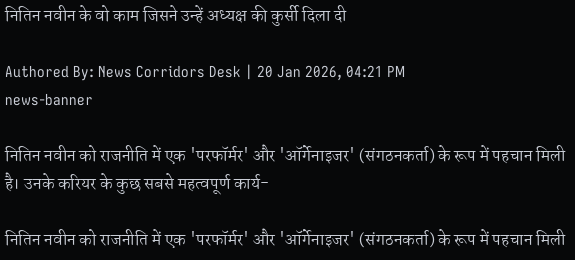नितिन नवीन के वो काम जिसने उन्हें अध्यक्ष की कुर्सी दिला दी

Authored By: News Corridors Desk | 20 Jan 2026, 04:21 PM
news-banner

नितिन नवीन को राजनीति में एक 'परफॉर्मर' और 'ऑर्गेनाइजर' (संगठनकर्ता) के रूप में पहचान मिली है। उनके करियर के कुछ सबसे महत्वपूर्ण कार्य-

नितिन नवीन को राजनीति में एक 'परफॉर्मर' और 'ऑर्गेनाइजर' (संगठनकर्ता) के रूप में पहचान मिली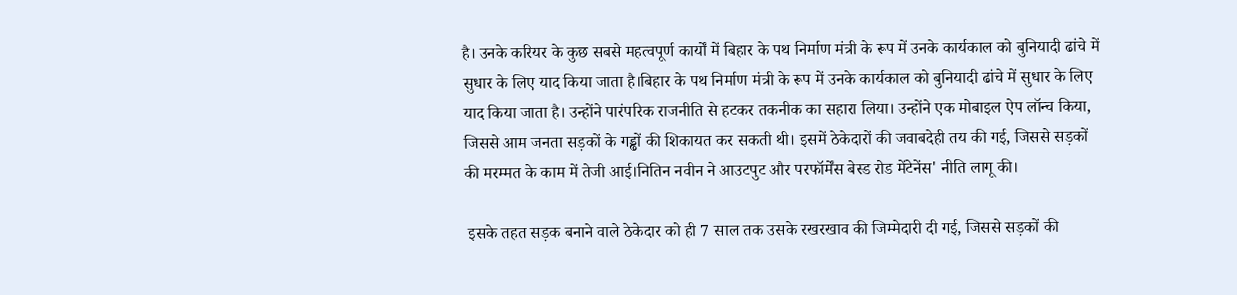है। उनके करियर के कुछ सबसे महत्वपूर्ण कार्यों में बिहार के पथ निर्माण मंत्री के रूप में उनके कार्यकाल को बुनियादी ढांचे में सुधार के लिए याद किया जाता है।बिहार के पथ निर्माण मंत्री के रूप में उनके कार्यकाल को बुनियादी ढांचे में सुधार के लिए याद किया जाता है। उन्होंने पारंपरिक राजनीति से हटकर तकनीक का सहारा लिया। उन्होंने एक मोबाइल ऐप लॉन्च किया, जिससे आम जनता सड़कों के गड्ढों की शिकायत कर सकती थी। इसमें ठेकेदारों की जवाबदेही तय की गई, जिससे सड़कों की मरम्मत के काम में तेजी आई।नितिन नवीन ने आउटपुट और परफॉर्मेंस बेस्ड रोड मेंटेनेंस' नीति लागू की।

 इसके तहत सड़क बनाने वाले ठेकेदार को ही 7 साल तक उसके रखरखाव की जिम्मेदारी दी गई, जिससे सड़कों की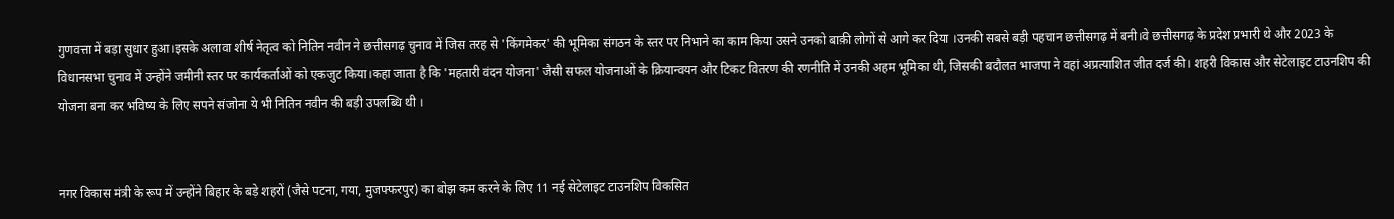गुणवत्ता में बड़ा सुधार हुआ।इसके अलावा शीर्ष नेतृत्व को नितिन नवीन ने छत्तीसगढ़ चुनाव में जिस तरह से 'किंगमेकर' की भूमिका संगठन के स्तर पर निभाने का काम किया उसने उनको बाक़ी लोगों से आगे कर दिया ।उनकी सबसे बड़ी पहचान छत्तीसगढ़ में बनी।वे छत्तीसगढ़ के प्रदेश प्रभारी थे और 2023 के विधानसभा चुनाव में उन्होंने जमीनी स्तर पर कार्यकर्ताओं को एकजुट किया।कहा जाता है कि 'महतारी वंदन योजना' जैसी सफल योजनाओं के क्रियान्वयन और टिकट वितरण की रणनीति में उनकी अहम भूमिका थी, जिसकी बदौलत भाजपा ने वहां अप्रत्याशित जीत दर्ज की। शहरी विकास और सेटेलाइट टाउनशिप की योजना बना कर भविष्य के लिए सपने संजोना ये भी नितिन नवीन की बड़ी उपलब्धि थी ।


नगर विकास मंत्री के रूप में उन्होंने बिहार के बड़े शहरों (जैसे पटना, गया, मुजफ्फरपुर) का बोझ कम करने के लिए 11 नई सेटेलाइट टाउनशिप विकसित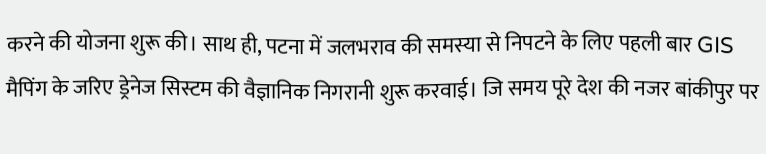करने की योजना शुरू की। साथ ही, पटना में जलभराव की समस्या से निपटने के लिए पहली बार GIS मैपिंग के जरिए ड्रेनेज सिस्टम की वैज्ञानिक निगरानी शुरू करवाई। जि समय पूरे देश की नजर बांकीपुर पर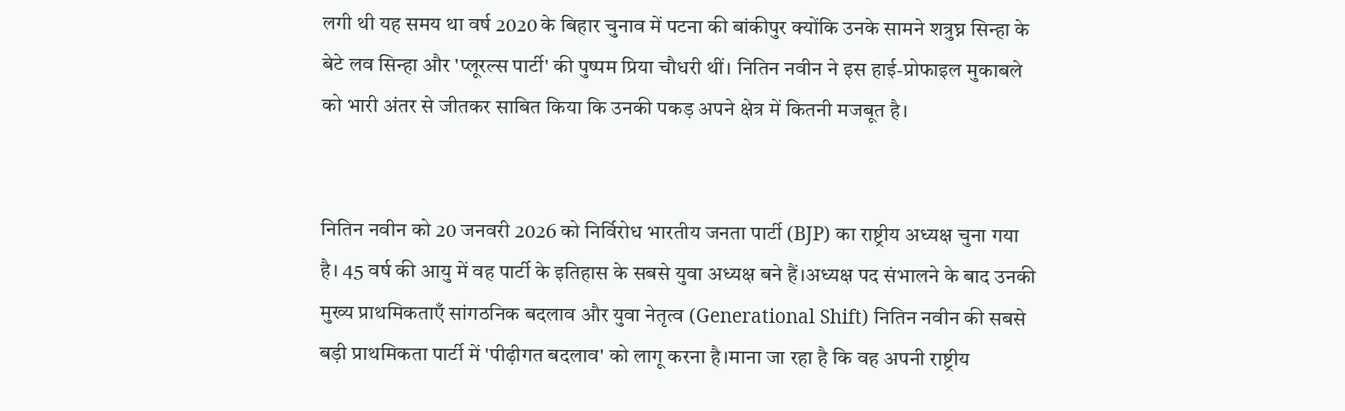लगी थी यह समय था वर्ष 2020 के बिहार चुनाव में पटना की बांकीपुर क्योंकि उनके सामने शत्रुघ्न सिन्हा के बेटे लव सिन्हा और 'प्लूरल्स पार्टी' की पुष्पम प्रिया चौधरी थीं। नितिन नवीन ने इस हाई-प्रोफाइल मुकाबले को भारी अंतर से जीतकर साबित किया कि उनकी पकड़ अपने क्षेत्र में कितनी मजबूत है।


नितिन नवीन को 20 जनवरी 2026 को निर्विरोध भारतीय जनता पार्टी (BJP) का राष्ट्रीय अध्यक्ष चुना गया है। 45 वर्ष की आयु में वह पार्टी के इतिहास के सबसे युवा अध्यक्ष बने हैं।अध्यक्ष पद संभालने के बाद उनकी मुख्य प्राथमिकताएँ सांगठनिक बदलाव और युवा नेतृत्व (Generational Shift) नितिन नवीन की सबसे बड़ी प्राथमिकता पार्टी में 'पीढ़ीगत बदलाव' को लागू करना है।माना जा रहा है कि वह अपनी राष्ट्रीय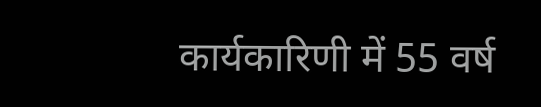कार्यकारिणी में 55 वर्ष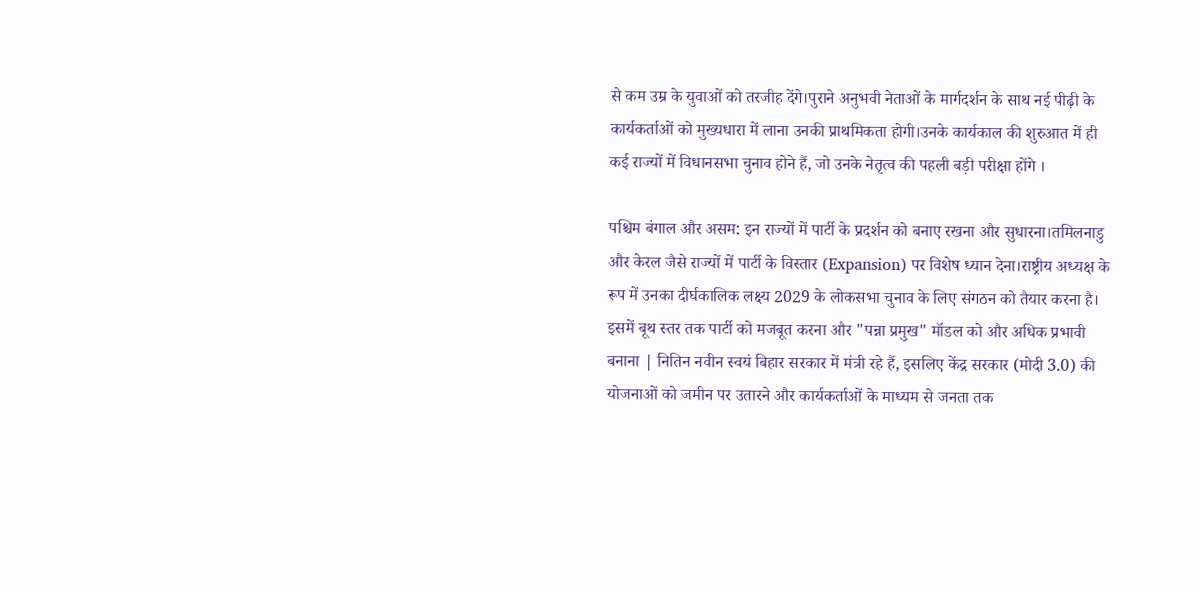से कम उम्र के युवाओं को तरजीह देंगे।पुराने अनुभवी नेताओं के मार्गदर्शन के साथ नई पीढ़ी के कार्यकर्ताओं को मुख्यधारा में लाना उनकी प्राथमिकता होगी।उनके कार्यकाल की शुरुआत में ही कई राज्यों में विधानसभा चुनाव होने हैं, जो उनके नेतृत्व की पहली बड़ी परीक्षा होंगे ।

पश्चिम बंगाल और असम: इन राज्यों में पार्टी के प्रदर्शन को बनाए रखना और सुधारना।तमिलनाडु और केरल जैसे राज्यों में पार्टी के विस्तार (Expansion) पर विशेष ध्यान देना।राष्ट्रीय अध्यक्ष के रूप में उनका दीर्घकालिक लक्ष्य 2029 के लोकसभा चुनाव के लिए संगठन को तैयार करना है। इसमें बूथ स्तर तक पार्टी को मजबूत करना और "पन्ना प्रमुख" मॉडल को और अधिक प्रभावी बनाना | नितिन नवीन स्वयं बिहार सरकार में मंत्री रहे हैं, इसलिए केंद्र सरकार (मोदी 3.0) की योजनाओं को जमीन पर उतारने और कार्यकर्ताओं के माध्यम से जनता तक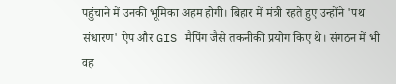पहुंचाने में उनकी भूमिका अहम होगी। बिहार में मंत्री रहते हुए उन्होंने 'पथ संधारण' ऐप और GIS मैपिंग जैसे तकनीकी प्रयोग किए थे। संगठन में भी वह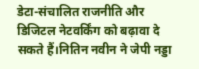डेटा-संचालित राजनीति और डिजिटल नेटवर्किंग को बढ़ावा दे सकते हैं।नितिन नवीन ने जेपी नड्डा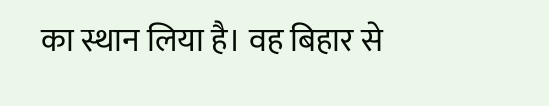का स्थान लिया है। वह बिहार से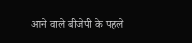आने वाले बीजेपी के पहले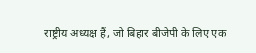राष्ट्रीय अध्यक्ष हैं, जो बिहार बीजेपी के लिए एक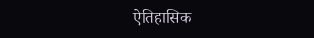ऐतिहासिक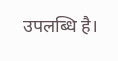उपलब्धि है।